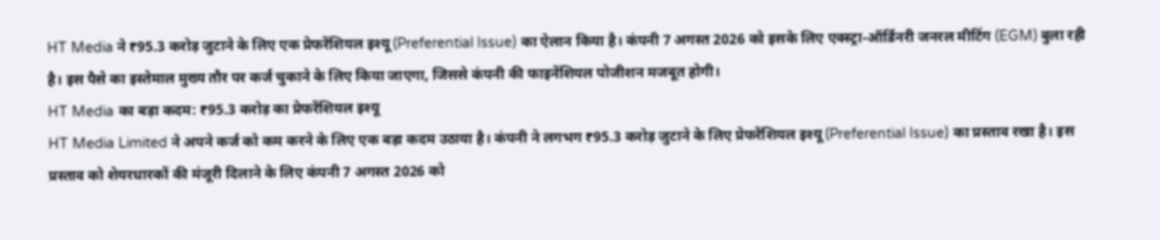HT Media ने ₹95.3 करोड़ जुटाने के लिए एक प्रेफरेंशियल इश्यू (Preferential Issue) का ऐलान किया है। कंपनी 7 अगस्त 2026 को इसके लिए एक्स्ट्रा-ऑर्डिनरी जनरल मीटिंग (EGM) बुला रही है। इस पैसे का इस्तेमाल मुख्य तौर पर कर्ज चुकाने के लिए किया जाएगा, जिससे कंपनी की फाइनेंशियल पोजीशन मजबूत होगी।
HT Media का बड़ा कदम: ₹95.3 करोड़ का प्रेफरेंशियल इश्यू
HT Media Limited ने अपने कर्ज को कम करने के लिए एक बड़ा कदम उठाया है। कंपनी ने लगभग ₹95.3 करोड़ जुटाने के लिए प्रेफरेंशियल इश्यू (Preferential Issue) का प्रस्ताव रखा है। इस प्रस्ताव को शेयरधारकों की मंजूरी दिलाने के लिए कंपनी 7 अगस्त 2026 को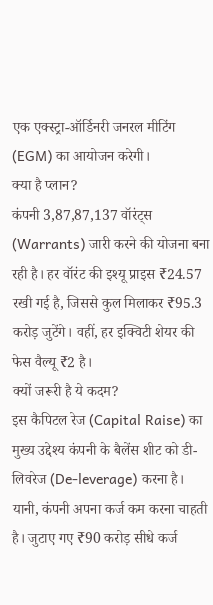एक एक्स्ट्रा-ऑर्डिनरी जनरल मीटिंग (EGM) का आयोजन करेगी।
क्या है प्लान?
कंपनी 3,87,87,137 वॉरंट्स (Warrants) जारी करने की योजना बना रही है। हर वॉरंट की इश्यू प्राइस ₹24.57 रखी गई है, जिससे कुल मिलाकर ₹95.3 करोड़ जुटेंगे। वहीं, हर इक्विटी शेयर की फेस वैल्यू ₹2 है।
क्यों जरूरी है ये कदम?
इस कैपिटल रेज (Capital Raise) का मुख्य उद्देश्य कंपनी के बैलेंस शीट को डी-लिवरेज (De-leverage) करना है। यानी, कंपनी अपना कर्ज कम करना चाहती है। जुटाए गए ₹90 करोड़ सीधे कर्ज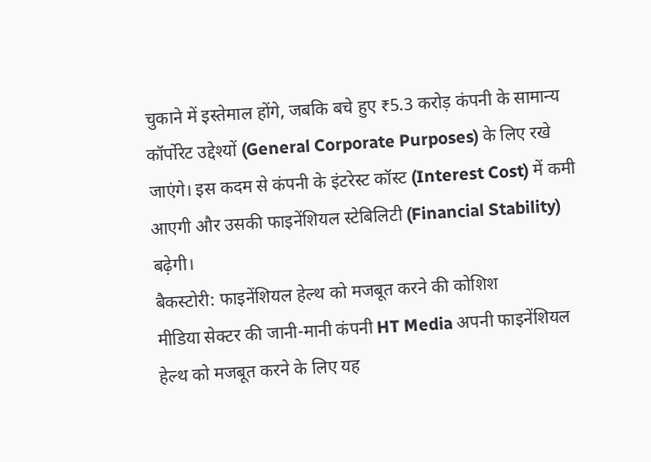चुकाने में इस्तेमाल होंगे, जबकि बचे हुए ₹5.3 करोड़ कंपनी के सामान्य कॉर्पोरेट उद्देश्यों (General Corporate Purposes) के लिए रखे जाएंगे। इस कदम से कंपनी के इंटरेस्ट कॉस्ट (Interest Cost) में कमी आएगी और उसकी फाइनेंशियल स्टेबिलिटी (Financial Stability) बढ़ेगी।
बैकस्टोरी: फाइनेंशियल हेल्थ को मजबूत करने की कोशिश
मीडिया सेक्टर की जानी-मानी कंपनी HT Media अपनी फाइनेंशियल हेल्थ को मजबूत करने के लिए यह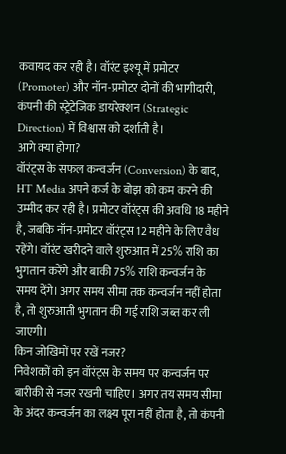कवायद कर रही है। वॉरंट इश्यू में प्रमोटर (Promoter) और नॉन-प्रमोटर दोनों की भागीदारी, कंपनी की स्ट्रेटेजिक डायरेक्शन (Strategic Direction) में विश्वास को दर्शाती है।
आगे क्या होगा?
वॉरंट्स के सफल कन्वर्जन (Conversion) के बाद, HT Media अपने कर्ज के बोझ को कम करने की उम्मीद कर रही है। प्रमोटर वॉरंट्स की अवधि 18 महीने है, जबकि नॉन-प्रमोटर वॉरंट्स 12 महीने के लिए वैध रहेंगे। वॉरंट खरीदने वाले शुरुआत में 25% राशि का भुगतान करेंगे और बाकी 75% राशि कन्वर्जन के समय देंगे। अगर समय सीमा तक कन्वर्जन नहीं होता है, तो शुरुआती भुगतान की गई राशि जब्त कर ली जाएगी।
किन जोखिमों पर रखें नजर?
निवेशकों को इन वॉरंट्स के समय पर कन्वर्जन पर बारीकी से नजर रखनी चाहिए। अगर तय समय सीमा के अंदर कन्वर्जन का लक्ष्य पूरा नहीं होता है, तो कंपनी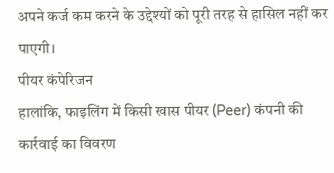अपने कर्ज कम करने के उद्देश्यों को पूरी तरह से हासिल नहीं कर पाएगी।
पीयर कंपेरिजन
हालांकि, फाइलिंग में किसी खास पीयर (Peer) कंपनी की कार्रवाई का विवरण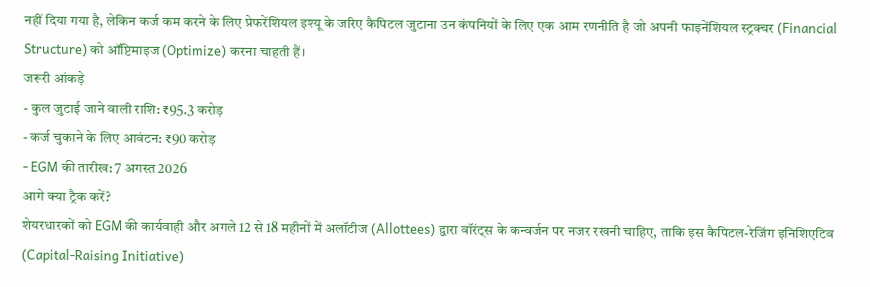नहीं दिया गया है, लेकिन कर्ज कम करने के लिए प्रेफरेंशियल इश्यू के जरिए कैपिटल जुटाना उन कंपनियों के लिए एक आम रणनीति है जो अपनी फाइनेंशियल स्ट्रक्चर (Financial Structure) को ऑप्टिमाइज (Optimize) करना चाहती हैं।
जरूरी आंकड़े
- कुल जुटाई जाने वाली राशि: ₹95.3 करोड़
- कर्ज चुकाने के लिए आवंटन: ₹90 करोड़
- EGM की तारीख: 7 अगस्त 2026
आगे क्या ट्रैक करें?
शेयरधारकों को EGM की कार्यवाही और अगले 12 से 18 महीनों में अलॉटीज (Allottees) द्वारा वॉरंट्स के कन्वर्जन पर नजर रखनी चाहिए, ताकि इस कैपिटल-रेजिंग इनिशिएटिव (Capital-Raising Initiative)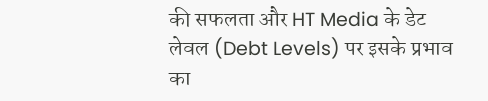की सफलता और HT Media के डेट लेवल (Debt Levels) पर इसके प्रभाव का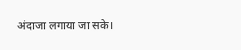अंदाजा लगाया जा सके।